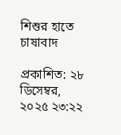শিশুর হাতে চাষাবাদ

প্রকাশিত: ২৮ ডিসেম্বর, ২০২৫ ২৩:২২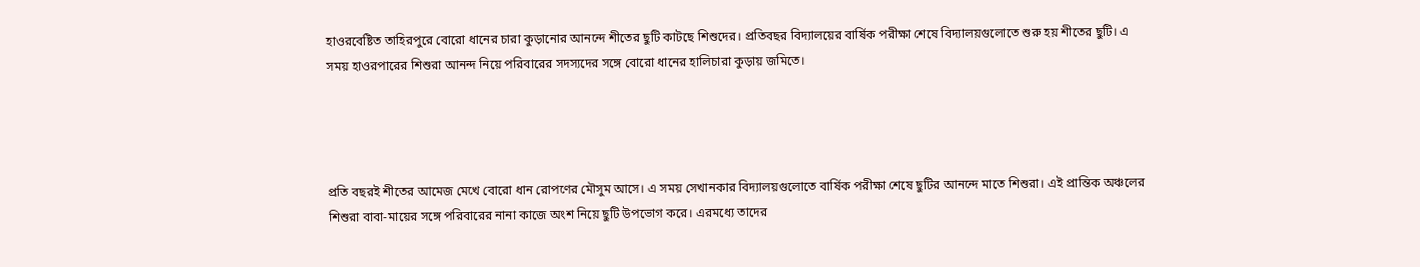হাওরবেষ্টিত তাহিরপুরে বোরো ধানের চারা কুড়ানোর আনন্দে শীতের ছুটি কাটছে শিশুদের। প্রতিবছর বিদ্যালয়ের বার্ষিক পরীক্ষা শেষে বিদ্যালয়গুলোতে শুরু হয় শীতের ছুটি। এ সময় হাওরপারের শিশুরা আনন্দ নিয়ে পরিবারের সদস্যদের সঙ্গে বোরো ধানের হালিচারা কুড়ায় জমিতে।




প্রতি বছরই শীতের আমেজ মেখে বোরো ধান রোপণের মৌসুম আসে। এ সময় সেখানকার বিদ্যালয়গুলোতে বার্ষিক পরীক্ষা শেষে ছুটির আনন্দে মাতে শিশুরা। এই প্রান্তিক অঞ্চলের শিশুরা বাবা-মায়ের সঙ্গে পরিবারের নানা কাজে অংশ নিয়ে ছুটি উপভোগ করে। এরমধ্যে তাদের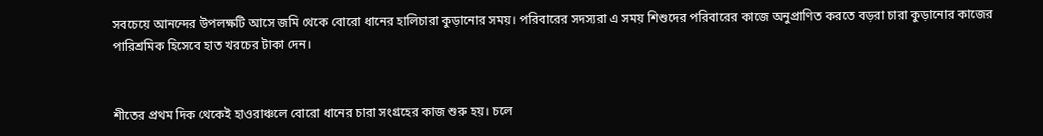সবচেয়ে আনন্দের উপলক্ষটি আসে জমি থেকে বোরো ধানের হালিচারা কুড়ানোর সময়। পরিবারের সদস্যরা এ সময় শিশুদের পরিবারের কাজে অনুপ্রাণিত করতে বড়রা চারা কুড়ানোর কাজের পারিশ্রমিক হিসেবে হাত খরচের টাকা দেন।


শীতের প্রথম দিক থেকেই হাওরাঞ্চলে বোরো ধানের চারা সংগ্রহের কাজ শুরু হয়। চলে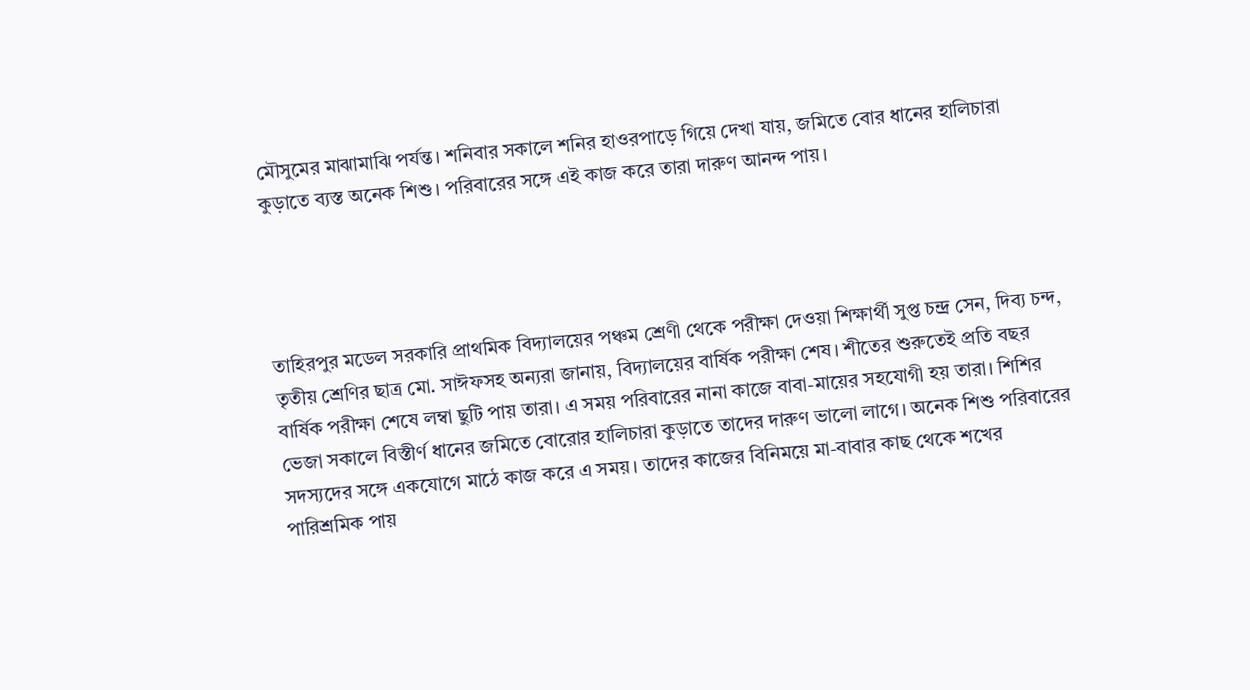মৌসুমের মাঝামাঝি পর্যন্ত। শনিবার সকালে শনির হাওরপাড়ে গিয়ে দেখা যায়, জমিতে বোর ধানের হালিচারা কুড়াতে ব্যস্ত অনেক শিশু। পরিবারের সঙ্গে এই কাজ করে তারা দারুণ আনন্দ পায়।




তাহিরপুর মডেল সরকারি প্রাথমিক বিদ্যালয়ের পঞ্চম শ্রেণী থেকে পরীক্ষা দেওয়া শিক্ষার্থী সুপ্ত চন্দ্র সেন, দিব্য চন্দ, তৃতীয় শ্রেণির ছাত্র মো. সাঈফসহ অন্যরা জানায়, বিদ্যালয়ের বার্ষিক পরীক্ষা শেষ। শীতের শুরুতেই প্রতি বছর বার্ষিক পরীক্ষা শেষে লম্বা ছুটি পায় তারা। এ সময় পরিবারের নানা কাজে বাবা-মায়ের সহযোগী হয় তারা। শিশির ভেজা সকালে বিস্তীর্ণ ধানের জমিতে বোরোর হালিচারা কুড়াতে তাদের দারুণ ভালো লাগে। অনেক শিশু পরিবারের সদস্যদের সঙ্গে একযোগে মাঠে কাজ করে এ সময়। তাদের কাজের বিনিময়ে মা-বাবার কাছ থেকে শখের পারিশ্রমিক পায়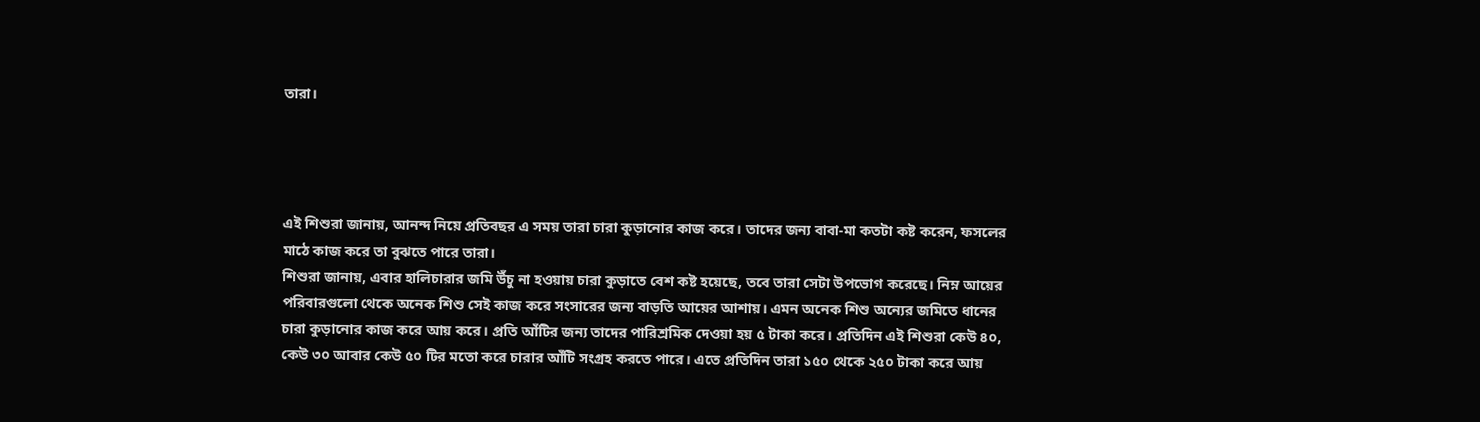তারা।




এই শিশুরা জানায়, আনন্দ নিয়ে প্রতিবছর এ সময় তারা চারা কুড়ানোর কাজ করে। তাদের জন্য বাবা-মা কতটা কষ্ট করেন, ফসলের মাঠে কাজ করে তা বুঝতে পারে তারা।
শিশুরা জানায়, এবার হালিচারার জমি উঁচু না হওয়ায় চারা কুড়াতে বেশ কষ্ট হয়েছে, তবে তারা সেটা উপভোগ করেছে। নিম্ন আয়ের পরিবারগুলো থেকে অনেক শিশু সেই কাজ করে সংসারের জন্য বাড়তি আয়ের আশায়। এমন অনেক শিশু অন্যের জমিতে ধানের চারা কুড়ানোর কাজ করে আয় করে। প্রতি আঁটির জন্য তাদের পারিশ্রমিক দেওয়া হয় ৫ টাকা করে। প্রতিদিন এই শিশুরা কেউ ৪০, কেউ ৩০ আবার কেউ ৫০ টির মতো করে চারার আঁটি সংগ্রহ করতে পারে। এতে প্রতিদিন তারা ১৫০ থেকে ২৫০ টাকা করে আয়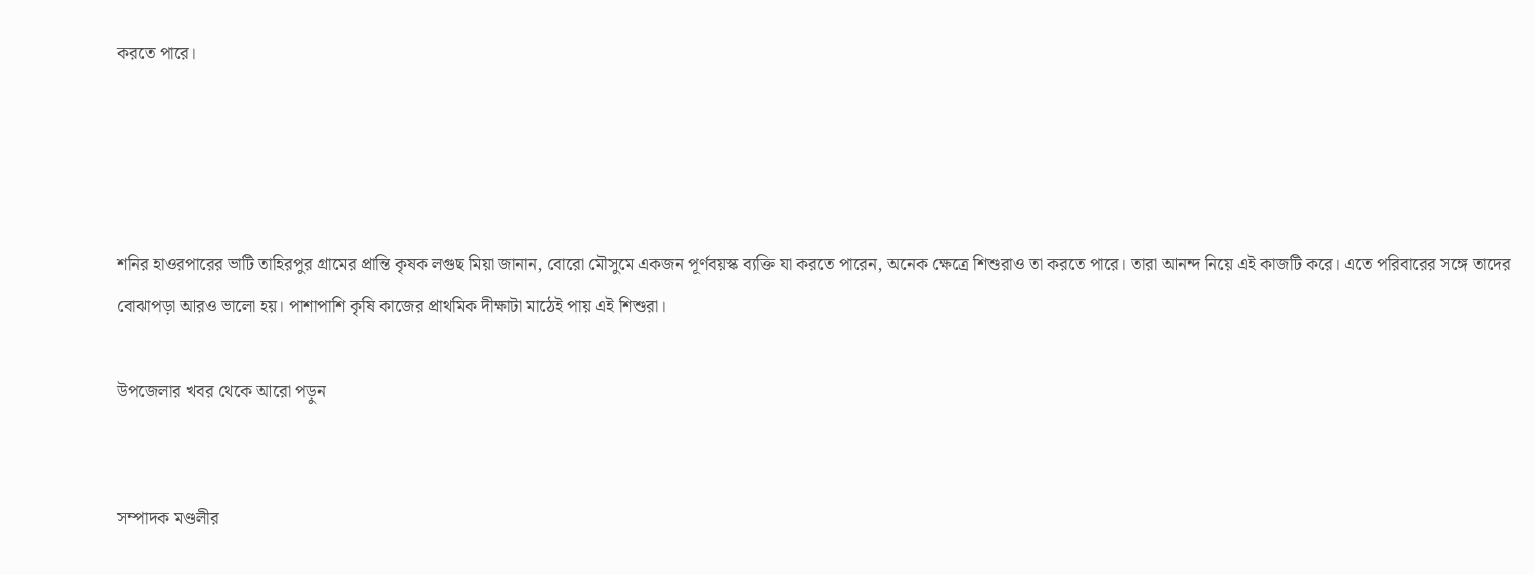করতে পারে।




শনির হাওরপারের ভাটি তাহিরপুর গ্রামের প্রান্তি কৃষক লগুছ মিয়া জানান, বোরো মৌসুমে একজন পূর্ণবয়স্ক ব্যক্তি যা করতে পারেন, অনেক ক্ষেত্রে শিশুরাও তা করতে পারে। তারা আনন্দ নিয়ে এই কাজটি করে। এতে পরিবারের সঙ্গে তাদের বোঝাপড়া আরও ভালো হয়। পাশাপাশি কৃষি কাজের প্রাথমিক দীক্ষাটা মাঠেই পায় এই শিশুরা।

উপজেলার খবর থেকে আরো পড়ুন


সম্পাদক মণ্ডলীর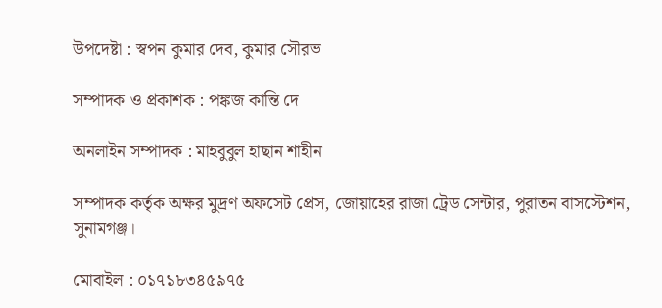উপদেষ্টা : স্বপন কুমার দেব, কুমার সৌরভ

সম্পাদক ও প্রকাশক : পঙ্কজ কান্তি দে

অনলাইন সম্পাদক : মাহবুবুল হাছান শাহীন

সম্পাদক কর্তৃক অক্ষর মুদ্রণ অফসেট প্রেস, জোয়াহের রাজা ট্রেড সেন্টার, পুরাতন বাসস্টেশন, সুনামগঞ্জ।

মোবাইল : ০১৭১৮৩৪৫৯৭৫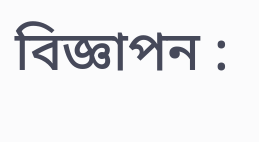বিজ্ঞাপন :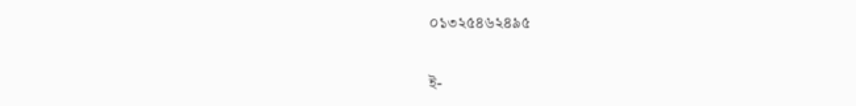০১৩২৫৪৬২৪৯৫

ই-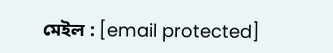মেইল : [email protected]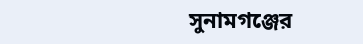সুনামগঞ্জের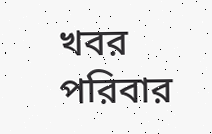খবর পরিবার